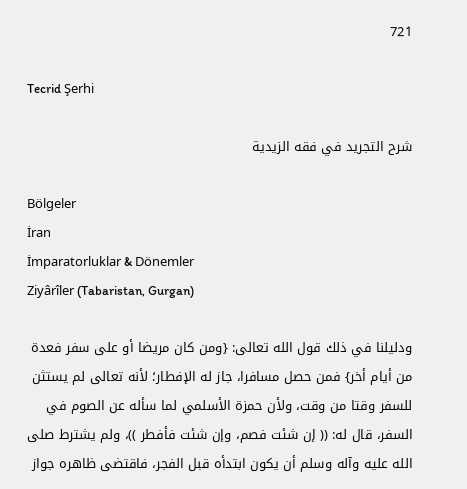721

Tecrid Şerhi

شرح التجريد في فقه الزيدية

Bölgeler
İran
İmparatorluklar & Dönemler
Ziyârîler (Tabaristan, Gurgan)

ودليلنا في ذلك قول الله تعالى: {ومن كان مريضا أو على سفر فعدة من أيام أخر} فمن حصل مسافرا، جاز له الإفطار؛ لأنه تعالى لم يستثن للسفر وقتا من وقت، ولأن حمزة الأسلمي لما سأله عن الصوم في السفر، قال له: (( إن شئت فصم، وإن شئت فأفطر ))، ولم يشترط صلى الله عليه وآله وسلم أن يكون ابتدأه قبل الفجر، فاقتضى ظاهره جواز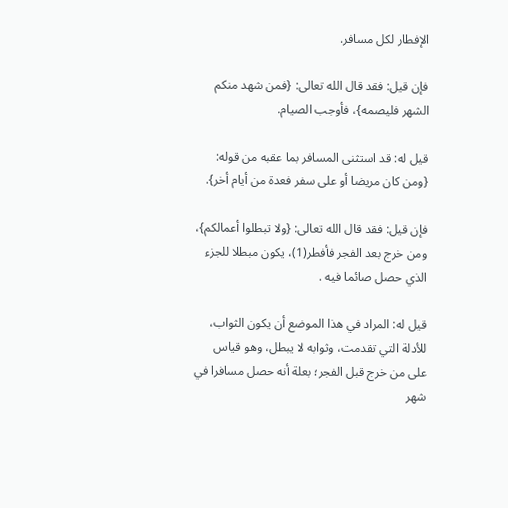الإفطار لكل مسافر.

فإن قيل: فقد قال الله تعالى: {فمن شهد منكم الشهر فليصمه}، فأوجب الصيام.

قيل له: قد استثنى المسافر بما عقبه من قوله: {ومن كان مريضا أو على سفر فعدة من أيام أخر}.

فإن قيل: فقد قال الله تعالى: {ولا تبطلوا أعمالكم}، ومن خرج بعد الفجر فأفطر(1)، يكون مبطلا للجزء الذي حصل صائما فيه .

قيل له: المراد في هذا الموضع أن يكون الثواب، للأدلة التي تقدمت، وثوابه لا يبطل، وهو قياس على من خرج قبل الفجر؛ بعلة أنه حصل مسافرا في شهر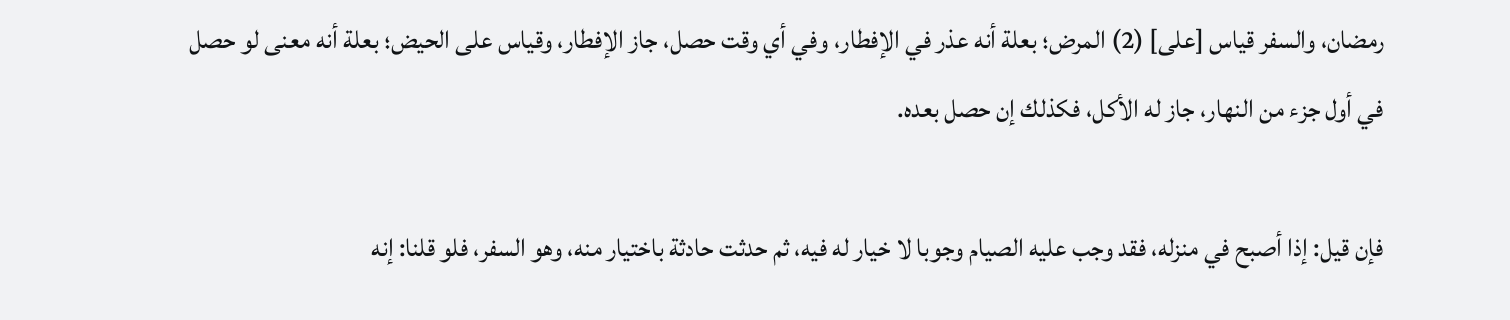رمضان، والسفر قياس [على] (2) المرض؛ بعلة أنه عذر في الإفطار، وفي أي وقت حصل، جاز الإفطار، وقياس على الحيض؛ بعلة أنه معنى لو حصل في أول جزء من النهار، جاز له الأكل، فكذلك إن حصل بعده.

فإن قيل: إذا أصبح في منزله، فقد وجب عليه الصيام وجوبا لا خيار له فيه، ثم حدثت حادثة باختيار منه، وهو السفر، فلو قلنا: إنه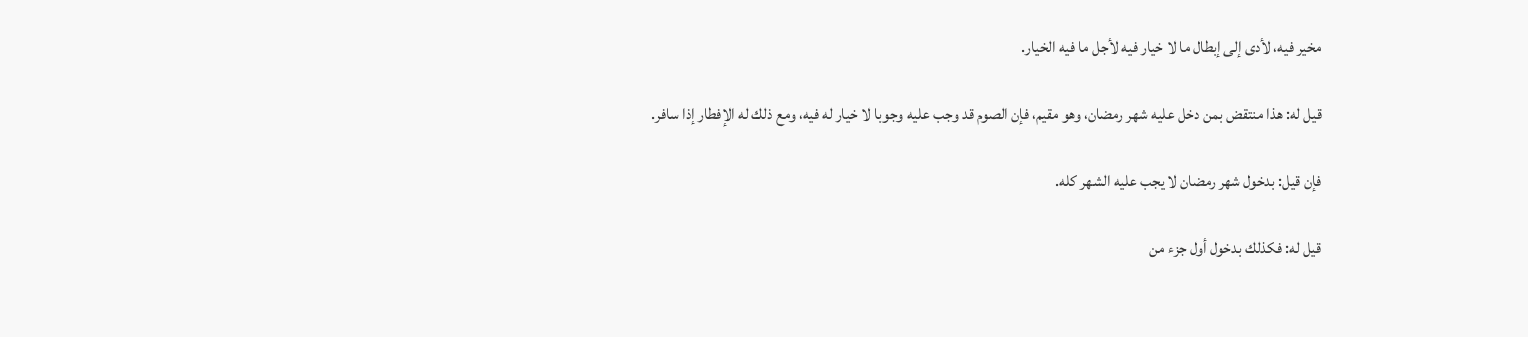مخير فيه، لأدى إلى إبطال ما لا خيار فيه لأجل ما فيه الخيار.

قيل له: هذا منتقض بمن دخل عليه شهر رمضان، وهو مقيم، فإن الصوم قد وجب عليه وجوبا لا خيار له فيه، ومع ذلك له الإفطار إذا سافر.

فإن قيل: بدخول شهر رمضان لا يجب عليه الشهر كله.

قيل له: فكذلك بدخول أول جزء من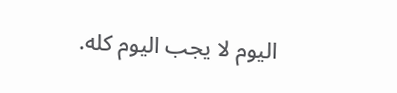اليوم لا يجب اليوم كله.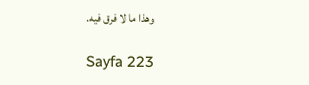وهذا ما لا فرق فيه.

Sayfa 223